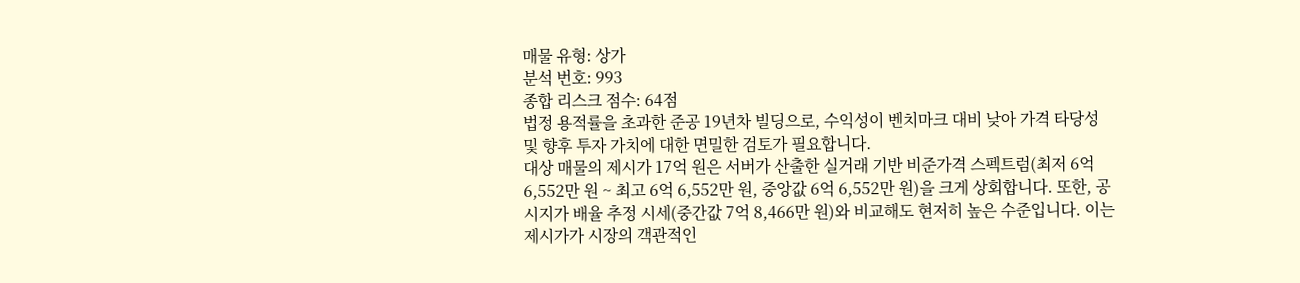매물 유형: 상가
분석 번호: 993
종합 리스크 점수: 64점
법정 용적률을 초과한 준공 19년차 빌딩으로, 수익성이 벤치마크 대비 낮아 가격 타당성 및 향후 투자 가치에 대한 면밀한 검토가 필요합니다.
대상 매물의 제시가 17억 원은 서버가 산출한 실거래 기반 비준가격 스펙트럼(최저 6억 6,552만 원 ~ 최고 6억 6,552만 원, 중앙값 6억 6,552만 원)을 크게 상회합니다. 또한, 공시지가 배율 추정 시세(중간값 7억 8,466만 원)와 비교해도 현저히 높은 수준입니다. 이는 제시가가 시장의 객관적인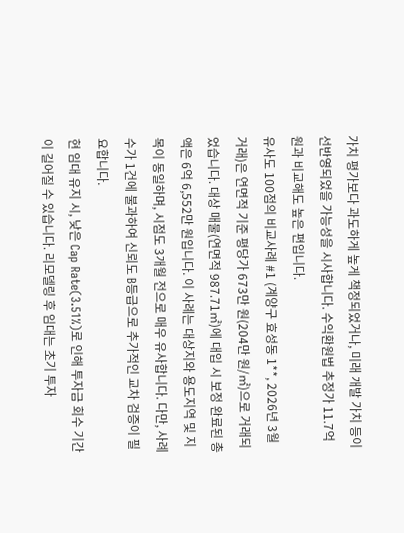가치 평가보다 과도하게 높게 책정되었거나, 미래 개발 가치 등이 선반영되었을 가능성을 시사합니다. 수익환원법 추정가 11.7억 원과 비교해도 높은 편입니다.
유사도 100점의 비교사례 #1 (계양구 효성동 1**, 2026년 3월 거래)은 연면적 기준 평당가 673만 원(204만 원/㎡)으로 거래되었습니다. 대상 매물(연면적 987.71㎡)에 대입 시 보정 완료된 총액은 6억 6,552만 원입니다. 이 사례는 대상지와 용도지역 및 지목이 동일하며, 시점도 3개월 전으로 매우 유사합니다. 다만, 사례 수가 1건에 불과하여 신뢰도 B등급으로 추가적인 교차 검증이 필요합니다.
현 임대 유지 시, 낮은 Cap Rate(3.51%)로 인해 투자금 회수 기간이 길어질 수 있습니다. 리모델링 후 임대는 초기 투자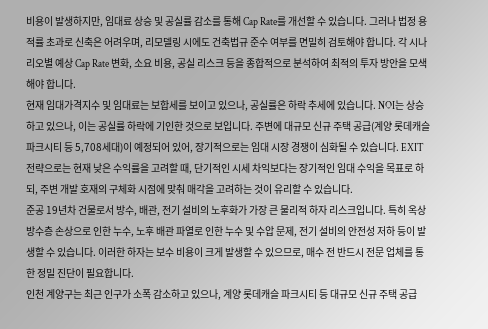비용이 발생하지만, 임대료 상승 및 공실률 감소를 통해 Cap Rate를 개선할 수 있습니다. 그러나 법정 용적률 초과로 신축은 어려우며, 리모델링 시에도 건축법규 준수 여부를 면밀히 검토해야 합니다. 각 시나리오별 예상 Cap Rate 변화, 소요 비용, 공실 리스크 등을 종합적으로 분석하여 최적의 투자 방안을 모색해야 합니다.
현재 임대가격지수 및 임대료는 보합세를 보이고 있으나, 공실률은 하락 추세에 있습니다. NOI는 상승하고 있으나, 이는 공실률 하락에 기인한 것으로 보입니다. 주변에 대규모 신규 주택 공급(계양 롯데캐슬 파크시티 등 5,708세대)이 예정되어 있어, 장기적으로는 임대 시장 경쟁이 심화될 수 있습니다. EXIT 전략으로는 현재 낮은 수익률을 고려할 때, 단기적인 시세 차익보다는 장기적인 임대 수익을 목표로 하되, 주변 개발 호재의 구체화 시점에 맞춰 매각을 고려하는 것이 유리할 수 있습니다.
준공 19년차 건물로서 방수, 배관, 전기 설비의 노후화가 가장 큰 물리적 하자 리스크입니다. 특히 옥상 방수층 손상으로 인한 누수, 노후 배관 파열로 인한 누수 및 수압 문제, 전기 설비의 안전성 저하 등이 발생할 수 있습니다. 이러한 하자는 보수 비용이 크게 발생할 수 있으므로, 매수 전 반드시 전문 업체를 통한 정밀 진단이 필요합니다.
인천 계양구는 최근 인구가 소폭 감소하고 있으나, 계양 롯데캐슬 파크시티 등 대규모 신규 주택 공급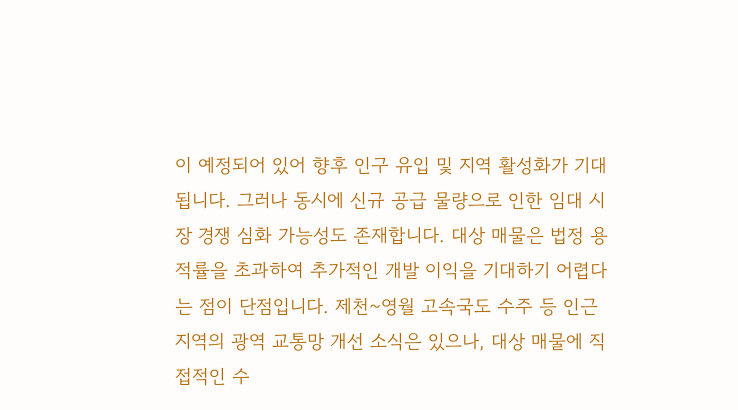이 예정되어 있어 향후 인구 유입 및 지역 활성화가 기대됩니다. 그러나 동시에 신규 공급 물량으로 인한 임대 시장 경쟁 심화 가능성도 존재합니다. 대상 매물은 법정 용적률을 초과하여 추가적인 개발 이익을 기대하기 어렵다는 점이 단점입니다. 제천~영월 고속국도 수주 등 인근 지역의 광역 교통망 개선 소식은 있으나, 대상 매물에 직접적인 수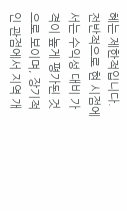혜는 제한적입니다. 전반적으로 현 시점에서는 수익성 대비 가격이 높게 평가된 것으로 보이며, 장기적인 관점에서 지역 개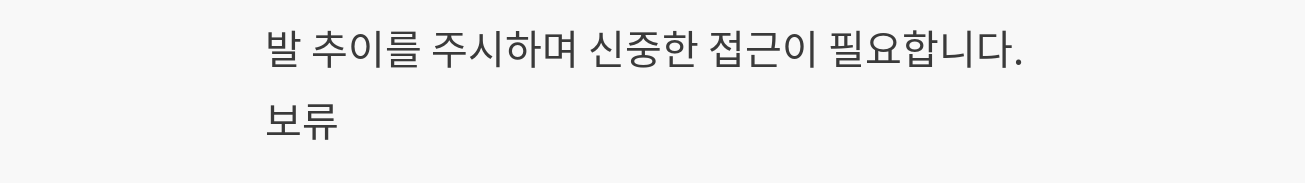발 추이를 주시하며 신중한 접근이 필요합니다.
보류